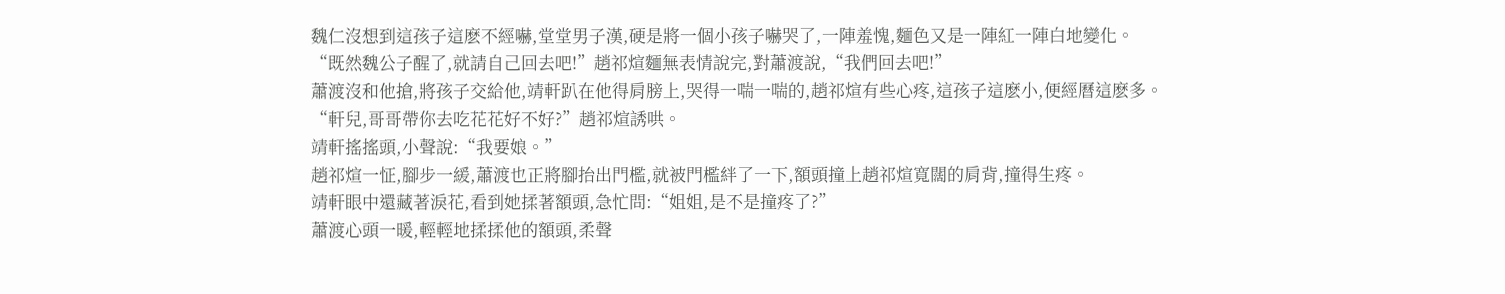魏仁沒想到這孩子這麽不經嚇,堂堂男子漢,硬是將一個小孩子嚇哭了,一陣羞愧,麵色又是一陣紅一陣白地變化。
“既然魏公子醒了,就請自己回去吧!”趙祁煊麵無表情說完,對蕭渡說,“我們回去吧!”
蕭渡沒和他搶,將孩子交給他,靖軒趴在他得肩膀上,哭得一喘一喘的,趙祁煊有些心疼,這孩子這麽小,便經曆這麽多。
“軒兒,哥哥帶你去吃花花好不好?”趙祁煊誘哄。
靖軒搖搖頭,小聲說:“我要娘。”
趙祁煊一怔,腳步一緩,蕭渡也正將腳抬出門檻,就被門檻絆了一下,額頭撞上趙祁煊寬闊的肩背,撞得生疼。
靖軒眼中還藏著淚花,看到她揉著額頭,急忙問:“姐姐,是不是撞疼了?”
蕭渡心頭一暖,輕輕地揉揉他的額頭,柔聲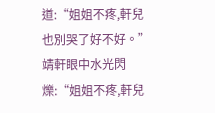道:“姐姐不疼,軒兒也別哭了好不好。”
靖軒眼中水光閃爍:“姐姐不疼,軒兒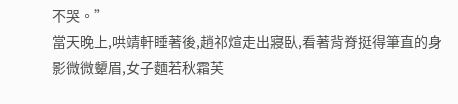不哭。”
當天晚上,哄靖軒睡著後,趙祁煊走出寢臥,看著背脊挺得筆直的身影微微顰眉,女子麵若秋霜芙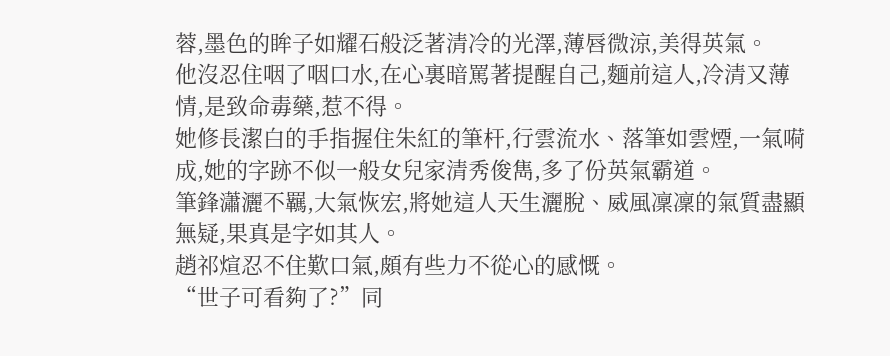蓉,墨色的眸子如耀石般泛著清冷的光澤,薄唇微涼,美得英氣。
他沒忍住咽了咽口水,在心裏暗罵著提醒自己,麵前這人,冷清又薄情,是致命毒藥,惹不得。
她修長潔白的手指握住朱紅的筆杆,行雲流水、落筆如雲煙,一氣嗬成,她的字跡不似一般女兒家清秀俊雋,多了份英氣霸道。
筆鋒瀟灑不羈,大氣恢宏,將她這人天生灑脫、威風凜凜的氣質盡顯無疑,果真是字如其人。
趙祁煊忍不住歎口氣,頗有些力不從心的感慨。
“世子可看夠了?”同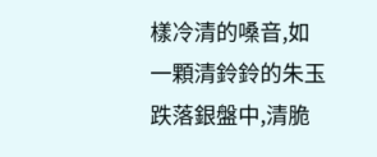樣冷清的嗓音,如一顆清鈴鈴的朱玉跌落銀盤中,清脆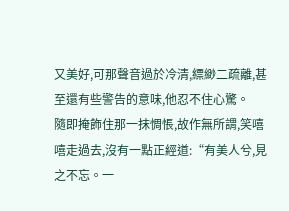又美好,可那聲音過於冷清,縹緲二疏離,甚至還有些警告的意味,他忍不住心驚。
隨即掩飾住那一抹惆悵,故作無所謂,笑嘻嘻走過去,沒有一點正經道:“有美人兮,見之不忘。一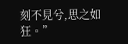刻不見兮,思之如狂。”